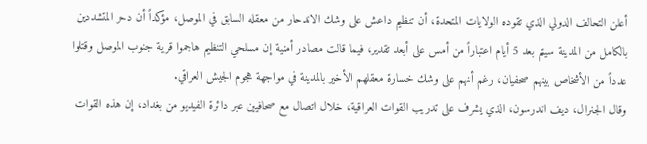أعلن التحالف الدولي الذي تقوده الولايات المتحدة، أن تنظيم داعش على وشك الاندحار من معقله السابق في الموصل، مؤكداً أن دحر المتشددين بالكامل من المدينة سيتم بعد 5 أيام اعتباراً من أمس على أبعد تقدير، فيما قالت مصادر أمنية إن مسلحي التنظيم هاجموا قرية جنوب الموصل وقتلوا عدداً من الأشخاص بينهم صحفيان، رغم أنهم على وشك خسارة معقلهم الأخير بالمدينة في مواجهة هجوم الجيش العراقي.
وقال الجنرال، ديف اندرسون، الذي يشرف على تدريب القوات العراقية، خلال اتصال مع صحافيين عبر دائرة الفيديو من بغداد، إن هذه القوات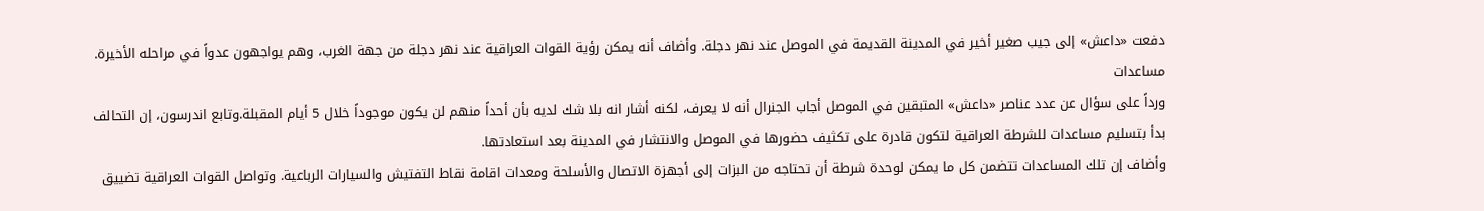دفعت «داعش» إلى جيب صغير أخير في المدينة القديمة في الموصل عند نهر دجلة. وأضاف أنه يمكن رؤية القوات العراقية عند نهر دجلة من جهة الغرب، وهم يواجهون عدواً في مراحله الأخيرة.
مساعدات
ورداً على سؤال عن عدد عناصر «داعش» المتبقين في الموصل أجاب الجنرال أنه لا يعرف، لكنه أشار انه بلا شك لديه بأن أحداً منهم لن يكون موجوداً خلال 5 أيام المقبلة.وتابع اندرسون، إن التحالف بدأ بتسليم مساعدات للشرطة العراقية لتكون قادرة على تكثيف حضورها في الموصل والانتشار في المدينة بعد استعادتها.
وأضاف إن تلك المساعدات تتضمن كل ما يمكن لوحدة شرطة أن تحتاجه من البزات إلى أجهزة الاتصال والأسلحة ومعدات اقامة نقاط التفتيش والسيارات الرباعية. وتواصل القوات العراقية تضييق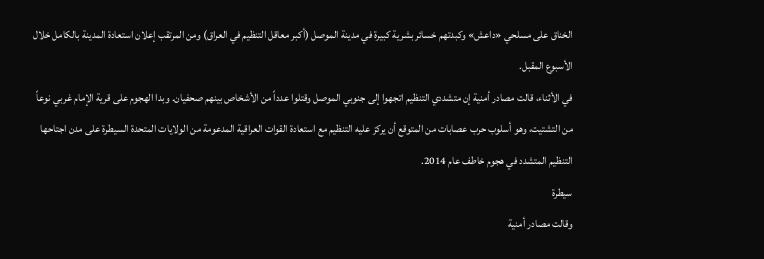الخناق على مسلحي «داعش» وكبدتهم خسائر بشرية كبيرة في مدينة الموصل (أكبر معاقل التنظيم في العراق) ومن المرتقب إعلان استعادة المدينة بالكامل خلال الأسبوع المقبل.
في الأثناء، قالت مصادر أمنية إن متشددي التنظيم اتجهوا إلى جنوبي الموصل وقتلوا عدداً من الأشخاص بينهم صحفيان. وبدا الهجوم على قرية الإمام غربي نوعاً من التشتيت، وهو أسلوب حرب عصابات من المتوقع أن يركز عليه التنظيم مع استعادة القوات العراقية المدعومة من الولايات المتحدة السيطرة على مدن اجتاحها التنظيم المتشدد في هجوم خاطف عام 2014.
سيطرة
وقالت مصادر أمنية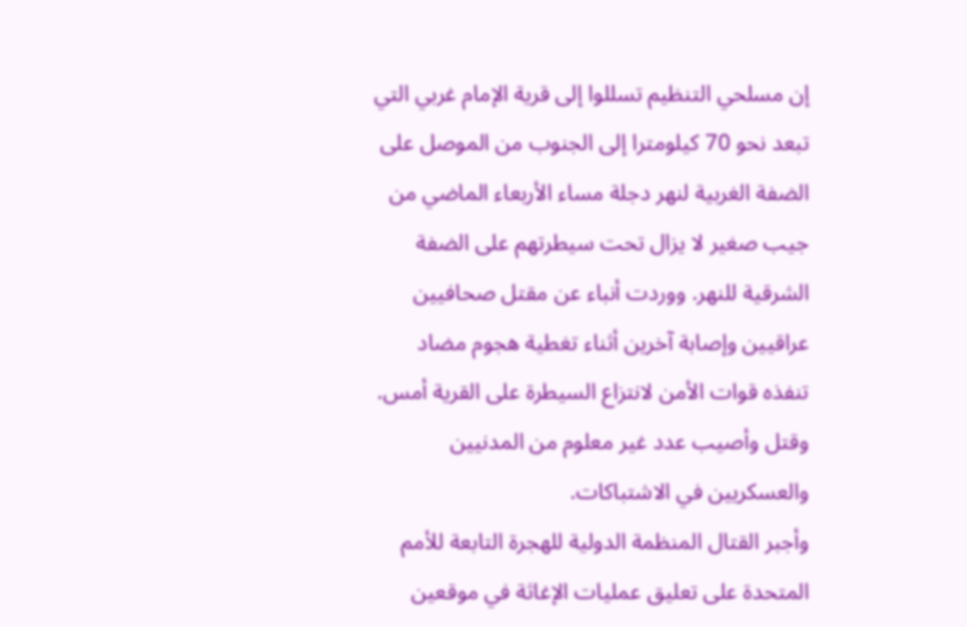إن مسلحي التنظيم تسللوا إلى قرية الإمام غربي التي تبعد نحو 70 كيلومترا إلى الجنوب من الموصل على الضفة الغربية لنهر دجلة مساء الأربعاء الماضي من جيب صغير لا يزال تحت سيطرتهم على الضفة الشرقية للنهر. ووردت أنباء عن مقتل صحافيين عراقيين وإصابة آخرين أثناء تغطية هجوم مضاد تنفذه قوات الأمن لانتزاع السيطرة على القرية أمس. وقتل وأصيب عدد غير معلوم من المدنيين والعسكريين في الاشتباكات.
وأجبر القتال المنظمة الدولية للهجرة التابعة للأمم المتحدة على تعليق عمليات الإغاثة في موقعين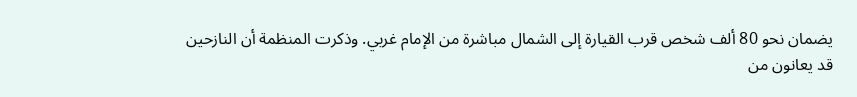يضمان نحو 80 ألف شخص قرب القيارة إلى الشمال مباشرة من الإمام غربي. وذكرت المنظمة أن النازحين قد يعانون من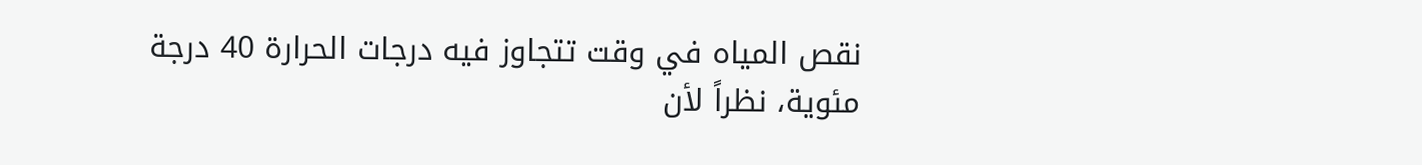نقص المياه في وقت تتجاوز فيه درجات الحرارة 40 درجة مئوية، نظراً لأن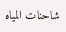شاحنات المياه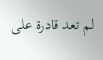لم تعد قادرة على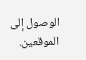الوصول إلى الموقعين.